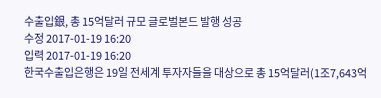수출입銀, 총 15억달러 규모 글로벌본드 발행 성공
수정 2017-01-19 16:20
입력 2017-01-19 16:20
한국수출입은행은 19일 전세계 투자자들을 대상으로 총 15억달러(1조7,643억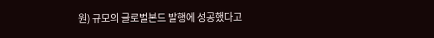원) 규모의 글로벌본드 발행에 성공했다고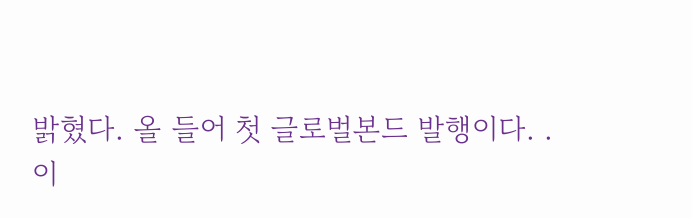밝혔다. 올 들어 첫 글로벌본드 발행이다. .
이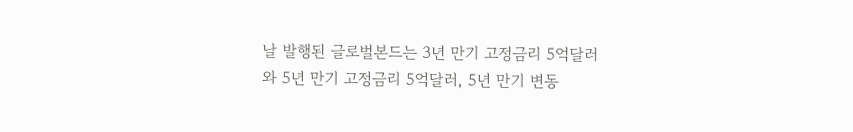날 발행된 글로벌본드는 3년 만기 고정금리 5억달러와 5년 만기 고정금리 5억달러, 5년 만기 변동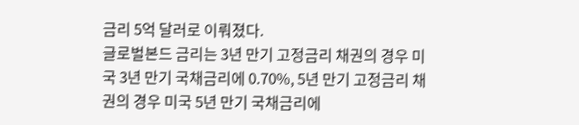금리 5억 달러로 이뤄졌다.
글로벌본드 금리는 3년 만기 고정금리 채권의 경우 미국 3년 만기 국채금리에 0.70%, 5년 만기 고정금리 채권의 경우 미국 5년 만기 국채금리에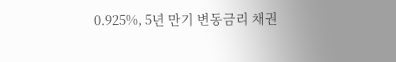0.925%, 5년 만기 변동금리 채권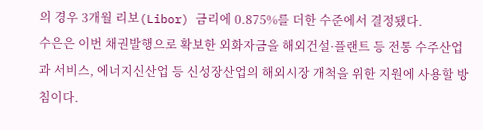의 경우 3개월 리보(Libor) 금리에 0.875%를 더한 수준에서 결정됐다.
수은은 이번 채권발행으로 확보한 외화자금을 해외건설·플랜트 등 전통 수주산업과 서비스, 에너지신산업 등 신성장산업의 해외시장 개척을 위한 지원에 사용할 방침이다.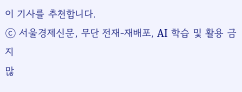이 기사를 추천합니다.
ⓒ 서울경제신문, 무단 전재-재배포, AI 학습 및 활용 금지
많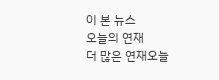이 본 뉴스
오늘의 연재
더 많은 연재오늘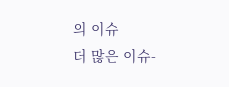의 이슈
더 많은 이슈-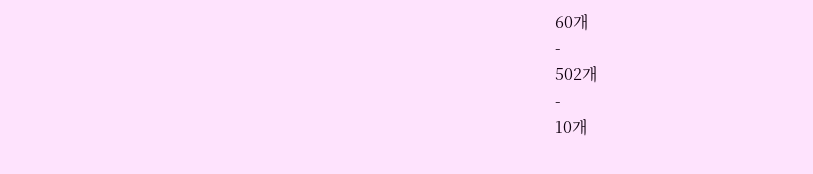60개
-
502개
-
10개